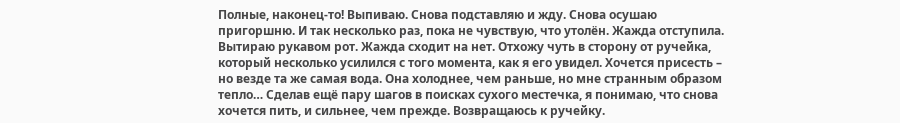Полные, наконец-то! Выпиваю. Снова подставляю и жду. Снова осушаю пригоршню. И так несколько раз, пока не чувствую, что утолён. Жажда отступила. Вытираю рукавом рот. Жажда сходит на нет. Отхожу чуть в сторону от ручейка, который несколько усилился с того момента, как я его увидел. Хочется присесть – но везде та же самая вода. Она холоднее, чем раньше, но мне странным образом тепло… Сделав ещё пару шагов в поисках сухого местечка, я понимаю, что снова хочется пить, и сильнее, чем прежде. Возвращаюсь к ручейку.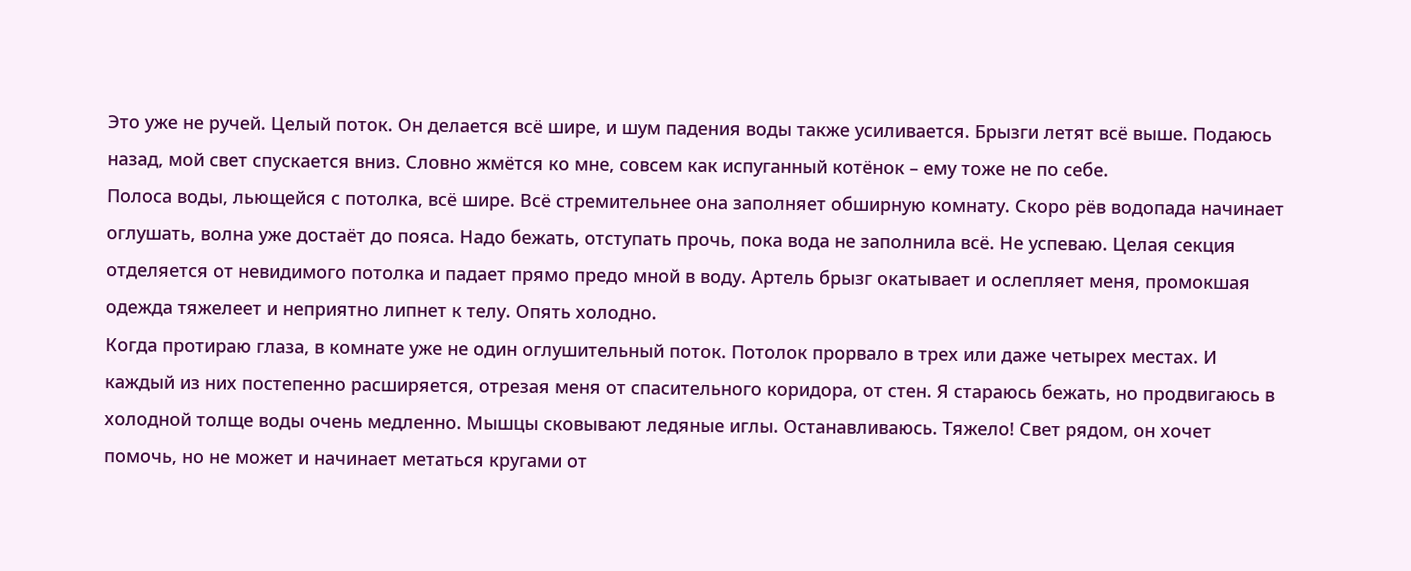Это уже не ручей. Целый поток. Он делается всё шире, и шум падения воды также усиливается. Брызги летят всё выше. Подаюсь назад, мой свет спускается вниз. Словно жмётся ко мне, совсем как испуганный котёнок – ему тоже не по себе.
Полоса воды, льющейся с потолка, всё шире. Всё стремительнее она заполняет обширную комнату. Скоро рёв водопада начинает оглушать, волна уже достаёт до пояса. Надо бежать, отступать прочь, пока вода не заполнила всё. Не успеваю. Целая секция отделяется от невидимого потолка и падает прямо предо мной в воду. Артель брызг окатывает и ослепляет меня, промокшая одежда тяжелеет и неприятно липнет к телу. Опять холодно.
Когда протираю глаза, в комнате уже не один оглушительный поток. Потолок прорвало в трех или даже четырех местах. И каждый из них постепенно расширяется, отрезая меня от спасительного коридора, от стен. Я стараюсь бежать, но продвигаюсь в холодной толще воды очень медленно. Мышцы сковывают ледяные иглы. Останавливаюсь. Тяжело! Свет рядом, он хочет помочь, но не может и начинает метаться кругами от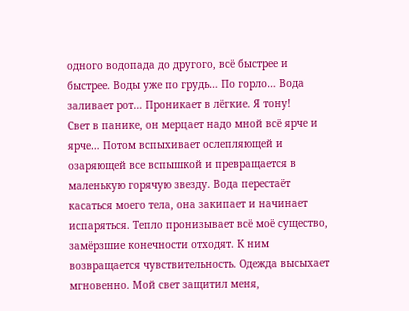одного водопада до другого, всё быстрее и быстрее. Воды уже по грудь… По горло… Вода заливает рот… Проникает в лёгкие. Я тону!
Свет в панике, он мерцает надо мной всё ярче и ярче… Потом вспыхивает ослепляющей и озаряющей все вспышкой и превращается в маленькую горячую звезду. Вода перестаёт касаться моего тела, она закипает и начинает испаряться. Тепло пронизывает всё моё существо, замёрзшие конечности отходят. К ним возвращается чувствительность. Одежда высыхает мгновенно. Мой свет защитил меня,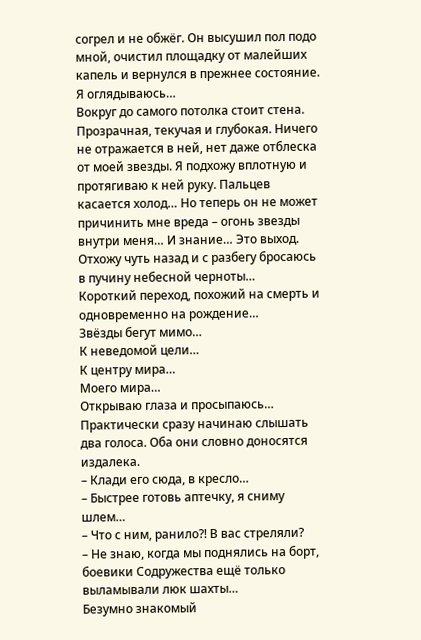согрел и не обжёг. Он высушил пол подо мной, очистил площадку от малейших капель и вернулся в прежнее состояние. Я оглядываюсь…
Вокруг до самого потолка стоит стена. Прозрачная, текучая и глубокая. Ничего не отражается в ней, нет даже отблеска от моей звезды. Я подхожу вплотную и протягиваю к ней руку. Пальцев касается холод… Но теперь он не может причинить мне вреда – огонь звезды внутри меня… И знание… Это выход.
Отхожу чуть назад и с разбегу бросаюсь в пучину небесной черноты…
Короткий переход, похожий на смерть и одновременно на рождение…
Звёзды бегут мимо…
К неведомой цели…
К центру мира…
Моего мира…
Открываю глаза и просыпаюсь…
Практически сразу начинаю слышать два голоса. Оба они словно доносятся издалека.
– Клади его сюда, в кресло…
– Быстрее готовь аптечку, я сниму шлем…
– Что с ним, ранило?! В вас стреляли?
– Не знаю, когда мы поднялись на борт, боевики Содружества ещё только выламывали люк шахты…
Безумно знакомый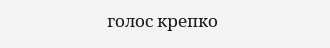голос крепко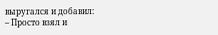выругался и добавил:
– Просто взял и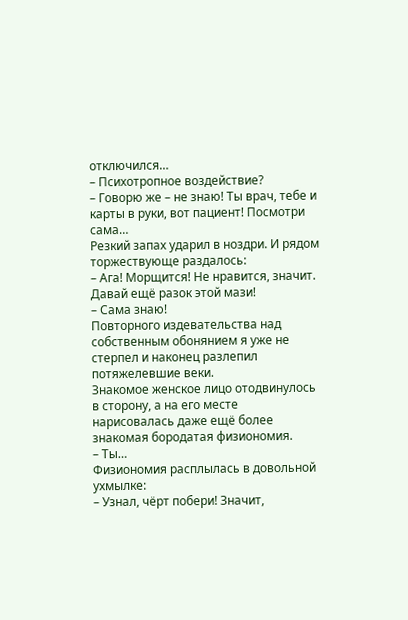отключился…
– Психотропное воздействие?
– Говорю же – не знаю! Ты врач, тебе и карты в руки, вот пациент! Посмотри сама…
Резкий запах ударил в ноздри. И рядом торжествующе раздалось:
– Ага! Морщится! Не нравится, значит. Давай ещё разок этой мази!
– Сама знаю!
Повторного издевательства над собственным обонянием я уже не стерпел и наконец разлепил потяжелевшие веки.
Знакомое женское лицо отодвинулось в сторону, а на его месте нарисовалась даже ещё более знакомая бородатая физиономия.
– Ты…
Физиономия расплылась в довольной ухмылке:
– Узнал, чёрт побери! Значит,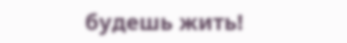будешь жить!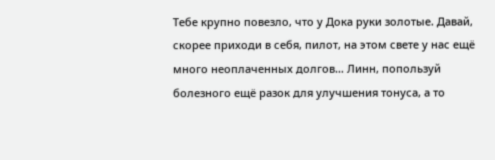Тебе крупно повезло, что у Дока руки золотые. Давай, скорее приходи в себя, пилот, на этом свете у нас ещё много неоплаченных долгов… Линн, попользуй болезного ещё разок для улучшения тонуса, а то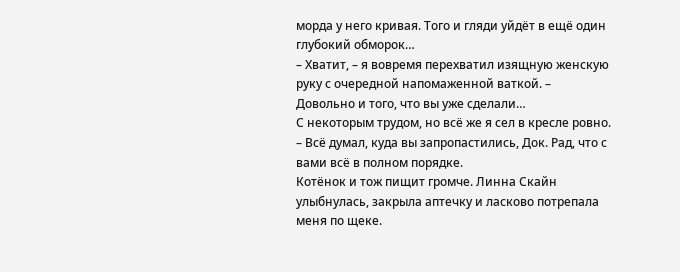морда у него кривая. Того и гляди уйдёт в ещё один глубокий обморок…
– Хватит, – я вовремя перехватил изящную женскую руку с очередной напомаженной ваткой. – Довольно и того, что вы уже сделали…
С некоторым трудом, но всё же я сел в кресле ровно.
– Всё думал, куда вы запропастились, Док. Рад, что с вами всё в полном порядке.
Котёнок и тож пищит громче. Линна Скайн улыбнулась, закрыла аптечку и ласково потрепала меня по щеке.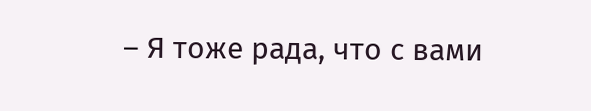– Я тоже рада, что с вами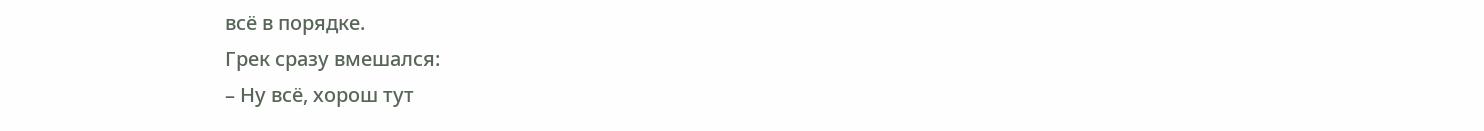всё в порядке.
Грек сразу вмешался:
– Ну всё, хорош тут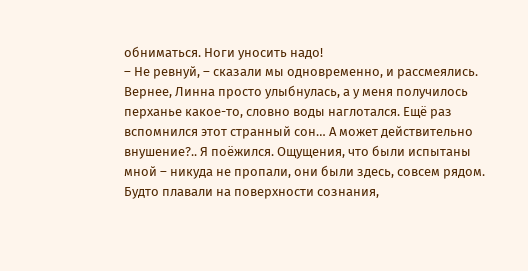обниматься. Ноги уносить надо!
– Не ревнуй, – сказали мы одновременно, и рассмеялись. Вернее, Линна просто улыбнулась, а у меня получилось перханье какое-то, словно воды наглотался. Ещё раз вспомнился этот странный сон… А может действительно внушение?.. Я поёжился. Ощущения, что были испытаны мной – никуда не пропали, они были здесь, совсем рядом. Будто плавали на поверхности сознания,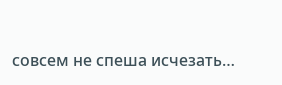совсем не спеша исчезать…